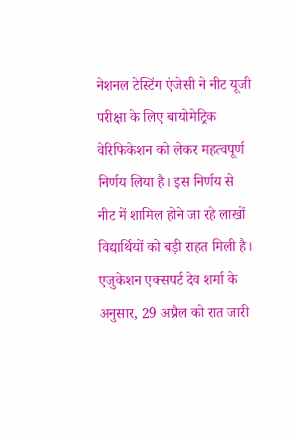नेशनल टेस्टिंग एंजेसी ने नीट यूजी परीक्षा के लिए बायोमेट्रिक वेरिफिकेशन को लेकर महत्वपूर्ण निर्णय लिया है। इस निर्णय से नीट में शामिल होने जा रहे लाखों विद्यार्थियों को बड़ी राहत मिली है। एजुकेशन एक्सपर्ट देव शर्मा के अनुसार, 29 अप्रैल को रात जारी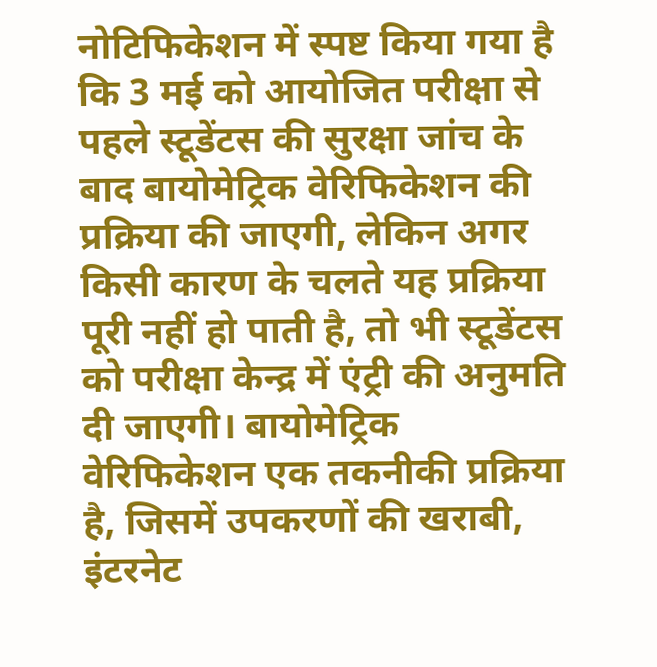नोटिफिकेशन में स्पष्ट किया गया है कि 3 मई को आयोजित परीक्षा से पहले स्टूडेंटस की सुरक्षा जांच के बाद बायोमेट्रिक वेरिफिकेशन की प्रक्रिया की जाएगी, लेकिन अगर किसी कारण के चलते यह प्रक्रिया पूरी नहीं हो पाती है, तो भी स्टूडेंटस को परीक्षा केन्द्र में एंट्री की अनुमति दी जाएगी। बायोमेट्रिक वेरिफिकेशन एक तकनीकी प्रक्रिया है, जिसमें उपकरणों की खराबी, इंटरनेट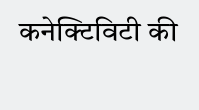कनेक्टिविटी की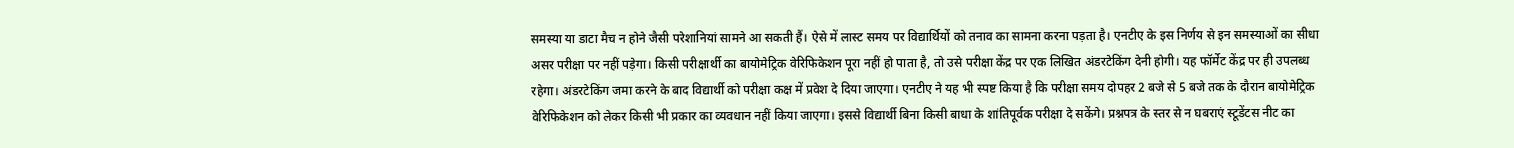समस्या या डाटा मैच न होने जैसी परेशानियां सामने आ सकती हैं। ऐसे में लास्ट समय पर विद्यार्थियों को तनाव का सामना करना पड़ता है। एनटीए के इस निर्णय से इन समस्याओं का सीधा असर परीक्षा पर नहीं पड़ेगा। किसी परीक्षार्थी का बायोमेट्रिक वेरिफिकेशन पूरा नहीं हो पाता है, तो उसे परीक्षा केंद्र पर एक लिखित अंडरटेकिंग देनी होगी। यह फॉर्मेट केंद्र पर ही उपलब्ध रहेगा। अंडरटेकिंग जमा करने के बाद विद्यार्थी को परीक्षा कक्ष में प्रवेश दे दिया जाएगा। एनटीए ने यह भी स्पष्ट किया है कि परीक्षा समय दोपहर 2 बजे से 5 बजे तक के दौरान बायोमेट्रिक वेरिफिकेशन को लेकर किसी भी प्रकार का व्यवधान नहीं किया जाएगा। इससे विद्यार्थी बिना किसी बाधा के शांतिपूर्वक परीक्षा दे सकेंगे। प्रश्नपत्र के स्तर से न घबराएं स्टूडेंटस नीट का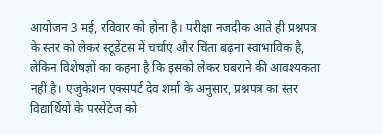आयोजन 3 मई, रविवार को होना है। परीक्षा नजदीक आते ही प्रश्नपत्र के स्तर को लेकर स्टूडेंटस में चर्चाएं और चिंता बढ़ना स्वाभाविक है, लेकिन विशेषज्ञों का कहना है कि इसको लेकर घबराने की आवश्यकता नहीं है। एजुकेशन एक्सपर्ट देव शर्मा के अनुसार, प्रश्नपत्र का स्तर विद्यार्थियों के परसेंटेज को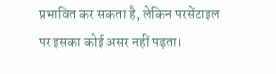प्रभावित कर सकता है, लेकिन परसेंटाइल पर इसका कोई असर नहीं पड़ता।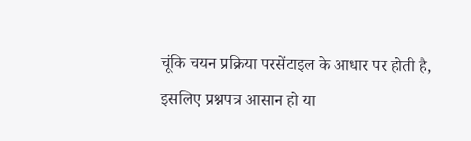चूंकि चयन प्रक्रिया परसेंटाइल के आधार पर होती है, इसलिए प्रश्नपत्र आसान हो या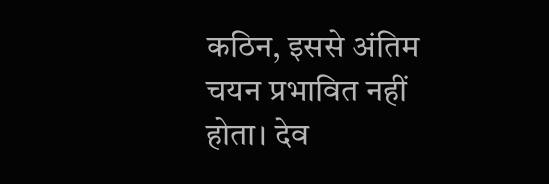कठिन, इससे अंतिम चयन प्रभावित नहीं होता। देव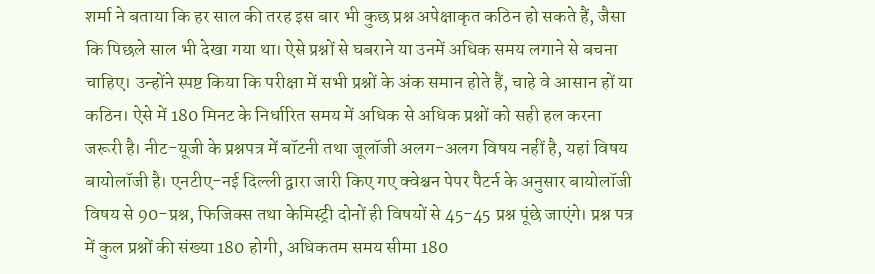शर्मा ने बताया कि हर साल की तरह इस बार भी कुछ प्रश्न अपेक्षाकृत कठिन हो सकते हैं, जैसा कि पिछले साल भी देखा गया था। ऐसे प्रश्नों से घबराने या उनमें अधिक समय लगाने से बचना चाहिए। उन्होंने स्पष्ट किया कि परीक्षा में सभी प्रश्नों के अंक समान होते हैं, चाहे वे आसान हों या कठिन। ऐसे में 180 मिनट के निर्धारित समय में अधिक से अधिक प्रश्नों को सही हल करना जरूरी है। नीट-यूजी के प्रश्नपत्र में बॉटनी तथा जूलॉजी अलग-अलग विषय नहीं है, यहां विषय बायोलॉजी है। एनटीए-नई दिल्ली द्वारा जारी किए गए क्वेश्चन पेपर पैटर्न के अनुसार बायोलॉजी विषय से 90-प्रश्न, फिजिक्स तथा केमिस्ट्री दोनों ही विषयों से 45-45 प्रश्न पूंछे जाएंगे। प्रश्न पत्र में कुल प्रश्नों की संख्या 180 होगी, अधिकतम समय सीमा 180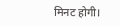मिनट होगी।